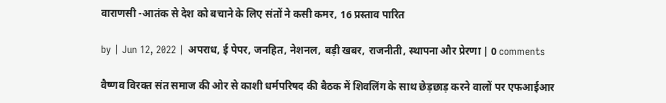वाराणसी -आतंक से देश को बचाने के लिए संतों ने कसी कमर, 16 प्रस्ताव पारित

by | Jun 12, 2022 | अपराध, ई पेपर, जनहित, नेशनल, बड़ी खबर, राजनीती, स्थापना और प्रेरणा | 0 comments

वैष्णव विरक्त संत समाज की ओर से काशी धर्मपरिषद की बैठक में शिवलिंग के साथ छेड़छाड़ करने वालों पर एफआईआर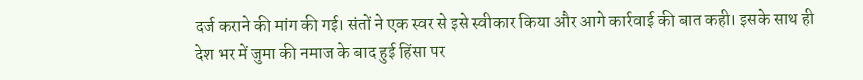दर्ज कराने की मांग की गई। संतों ने एक स्वर से इसे स्वीकार किया और आगे कार्रवाई की बात कही। इसके साथ ही देश भर में जुमा की नमाज के बाद हुई हिंसा पर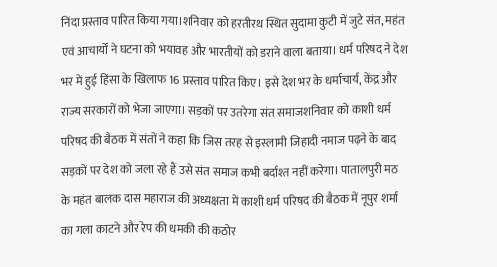निंदा प्रस्ताव पारित किया गया।शनिवार को हरतीरथ स्थित सुदामा कुटी में जुटे संत, महंत एवं आचार्यों ने घटना को भयावह और भारतीयों को डराने वाला बताया। धर्म परिषद ने देश भर में हुई हिंसा के खिलाफ 16 प्रस्ताव पारित किए। इसे देश भर के धर्माचार्य, केंद्र और राज्य सरकारों को भेजा जाएगा। सड़कों पर उतरेगा संत समाजशनिवार को काशी धर्म परिषद की बैठक में संतों ने कहा कि जिस तरह से इस्लामी जिहादी नमाज पढ़ने के बाद सड़कों पर देश को जला रहे हैं उसे संत समाज कभी बर्दाश्त नहीं करेगा। पातालपुरी मठ के महंत बालक दास महाराज की अध्यक्षता में काशी धर्म परिषद की बैठक में नूपुर शर्मा का गला काटने और रेप की धमकी की कठोर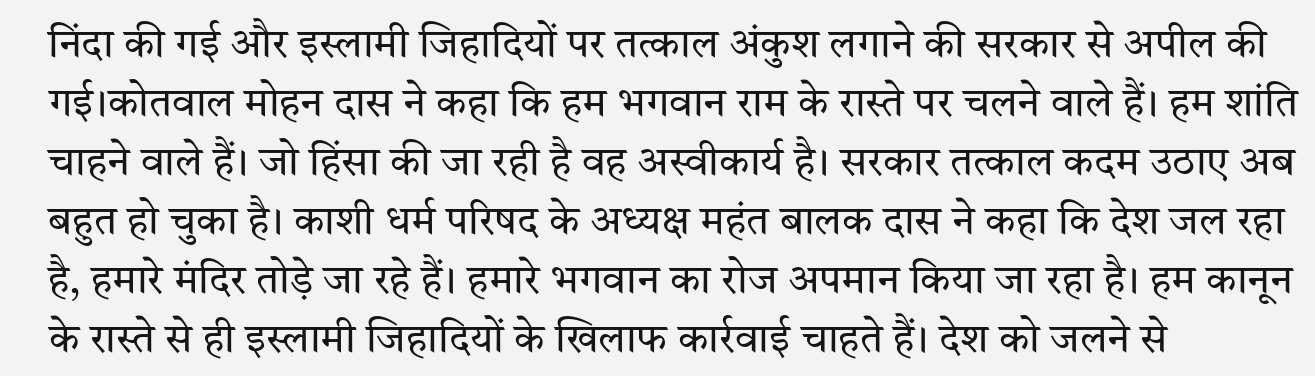निंदा की गई और इस्लामी जिहादियों पर तत्काल अंकुश लगाने की सरकार से अपील की गई।कोतवाल मोहन दास ने कहा कि हम भगवान राम के रास्ते पर चलने वाले हैं। हम शांति चाहने वाले हैं। जो हिंसा की जा रही है वह अस्वीकार्य है। सरकार तत्काल कदम उठाए अब बहुत हो चुका है। काशी धर्म परिषद के अध्यक्ष महंत बालक दास ने कहा कि देश जल रहा है, हमारे मंदिर तोड़े जा रहे हैं। हमारे भगवान का रोज अपमान किया जा रहा है। हम कानून के रास्ते से ही इस्लामी जिहादियों के खिलाफ कार्रवाई चाहते हैं। देश को जलने से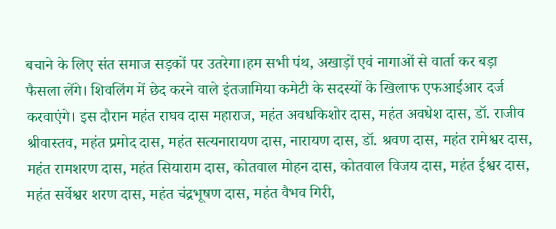बचाने के लिए संत समाज सड़कों पर उतरेगा।हम सभी पंथ, अखाड़ों एवं नागाओं से वार्ता कर बड़ा फैसला लेंगे। शिवलिंग में छेद करने वाले इंतजामिया कमेटी के सदस्यों के खिलाफ एफआईआर दर्ज करवाएंगे। इस दौरान महंत राघव दास महाराज, महंत अवधकिशोर दास, महंत अवधेश दास, डॉ. राजीव श्रीवास्तव, महंत प्रमोद दास, महंत सत्यनारायण दास, नारायण दास, डॉ. श्रवण दास, महंत रामेश्वर दास, महंत रामशरण दास, महंत सियाराम दास, कोतवाल मोहन दास, कोतवाल विजय दास, महंत ईश्वर दास, महंत सर्वेश्वर शरण दास, महंत चंद्रभूषण दास, महंत वैभव गिरी,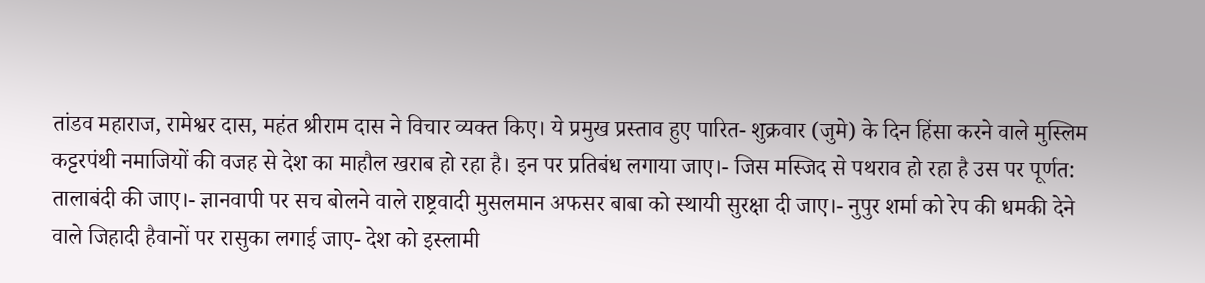तांडव महाराज, रामेश्वर दास, महंत श्रीराम दास ने विचार व्यक्त किए। ये प्रमुख प्रस्ताव हुए पारित- शुक्रवार (जुमे) के दिन हिंसा करने वाले मुस्लिम कट्टरपंथी नमाजियों की वजह से देश का माहौल खराब हो रहा है। इन पर प्रतिबंध लगाया जाए।- जिस मस्जिद से पथराव हो रहा है उस पर पूर्णत: तालाबंदी की जाए।- ज्ञानवापी पर सच बोलने वाले राष्ट्रवादी मुसलमान अफसर बाबा को स्थायी सुरक्षा दी जाए।- नुपुर शर्मा को रेप की धमकी देने वाले जिहादी हैवानों पर रासुका लगाई जाए- देश को इस्लामी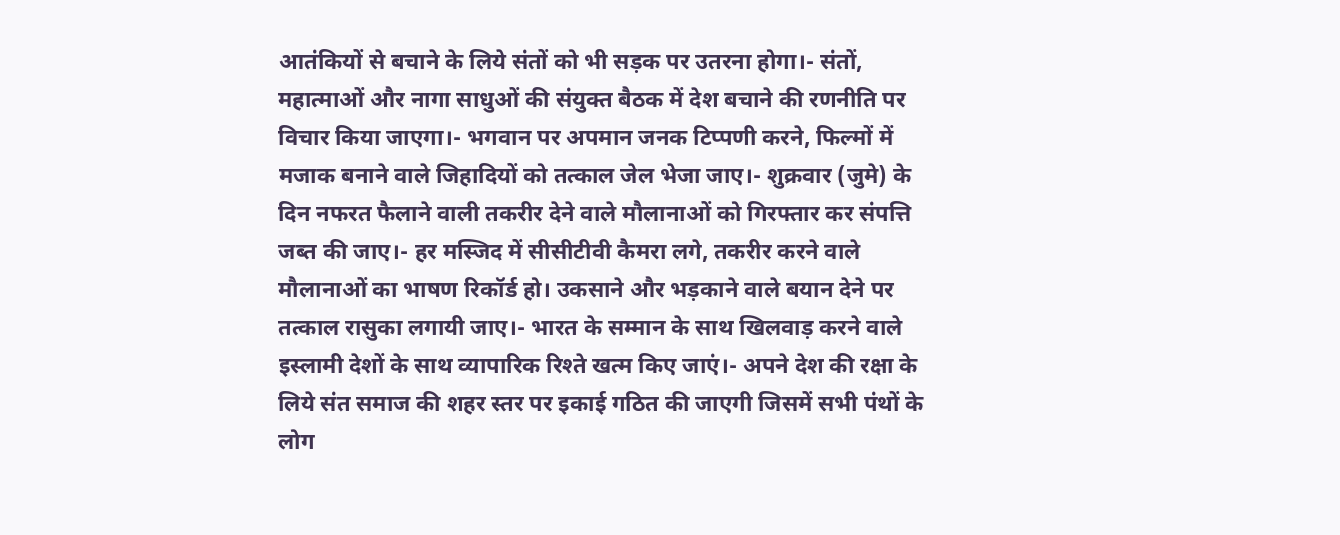आतंकियों से बचाने के लिये संतों को भी सड़क पर उतरना होगा।- संतों, महात्माओं और नागा साधुओं की संयुक्त बैठक में देश बचाने की रणनीति पर विचार किया जाएगा।- भगवान पर अपमान जनक टिप्पणी करने, फिल्मों में मजाक बनाने वाले जिहादियों को तत्काल जेल भेजा जाए।- शुक्रवार (जुमे) के दिन नफरत फैलाने वाली तकरीर देने वाले मौलानाओं को गिरफ्तार कर संपत्ति जब्त की जाए।- हर मस्जिद में सीसीटीवी कैमरा लगे, तकरीर करने वाले मौलानाओं का भाषण रिकॉर्ड हो। उकसाने और भड़काने वाले बयान देने पर तत्काल रासुका लगायी जाए।- भारत के सम्मान के साथ खिलवाड़ करने वाले इस्लामी देशों के साथ व्यापारिक रिश्ते खत्म किए जाएं।- अपने देश की रक्षा के लिये संत समाज की शहर स्तर पर इकाई गठित की जाएगी जिसमें सभी पंथों के लोग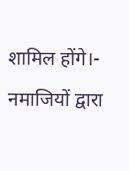शामिल होंगे।- नमाजियों द्वारा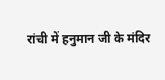रांची में हनुमान जी के मंदिर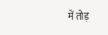में तोड़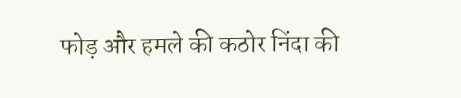फोड़ और हमले की कठोर निंदा की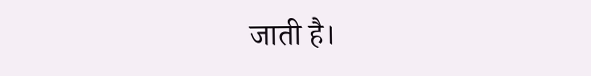जाती है।